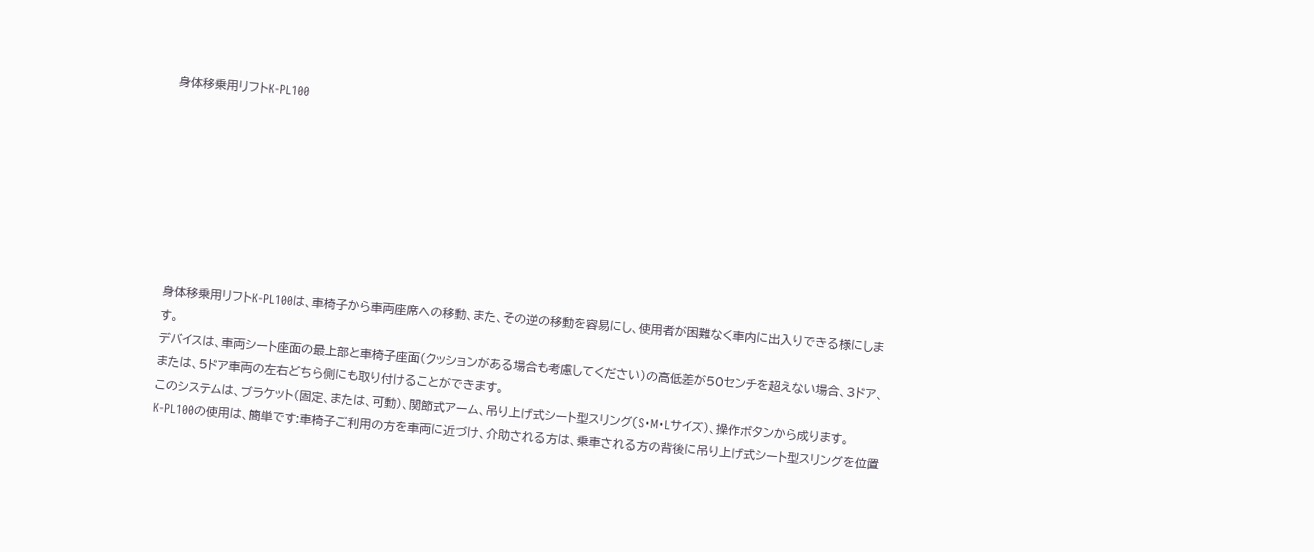身体移乗用リフトK-PL100








身体移乗用リフトK-PL100は、車椅子から車両座席への移動、また、その逆の移動を容易にし、使用者が困難なく車内に出入りできる様にします。
デバイスは、車両シート座面の最上部と車椅子座面(クッションがある場合も考慮してください)の高低差が50センチを超えない場合、3ドア、または、5ドア車両の左右どちら側にも取り付けることができます。
このシステムは、ブラケット(固定、または、可動)、関節式アーム、吊り上げ式シート型スリング(S・M・Lサイズ)、操作ボタンから成ります。
K-PL100の使用は、簡単です:車椅子ご利用の方を車両に近づけ、介助される方は、乗車される方の背後に吊り上げ式シート型スリングを位置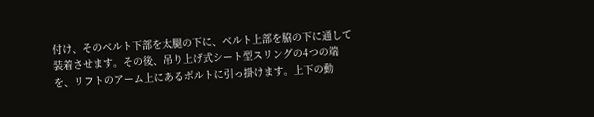付け、そのベルト下部を太腿の下に、ベルト上部を脇の下に通して装着させます。その後、吊り上げ式シート型スリングの4つの端を、リフトのアーム上にあるボルトに引っ掛けます。上下の動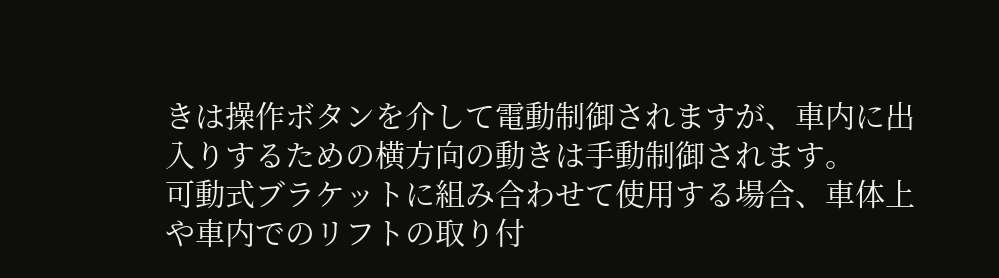きは操作ボタンを介して電動制御されますが、車内に出入りするための横方向の動きは手動制御されます。
可動式ブラケットに組み合わせて使用する場合、車体上や車内でのリフトの取り付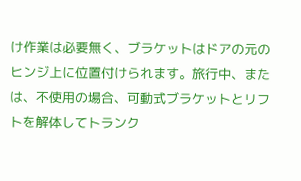け作業は必要無く、ブラケットはドアの元のヒンジ上に位置付けられます。旅行中、または、不使用の場合、可動式ブラケットとリフトを解体してトランク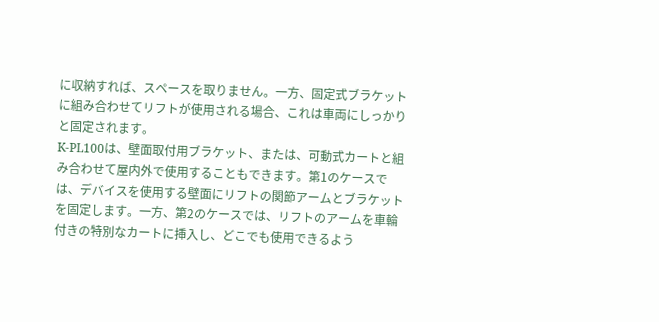に収納すれば、スペースを取りません。一方、固定式ブラケットに組み合わせてリフトが使用される場合、これは車両にしっかりと固定されます。
K-PL100は、壁⾯取付⽤ブラケット、または、可動式カートと組み合わせて屋内外で使用することもできます。第1のケースでは、デバイスを使用する壁面にリフトの関節アームとブラケットを固定します。一方、第2のケースでは、リフトのアームを車輪付きの特別なカートに挿入し、どこでも使用できるよう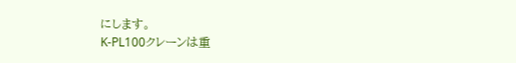にします。
K-PL100クレーンは重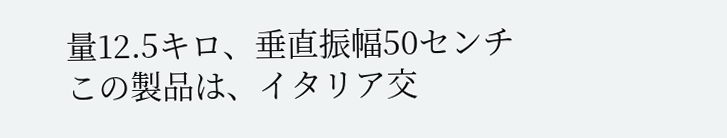量12.5キロ、垂直振幅50センチ
この製品は、イタリア交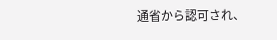通省から認可され、